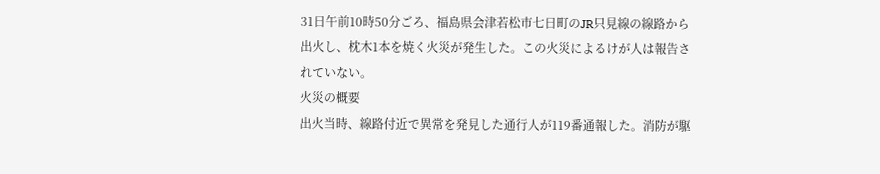31日午前10時50分ごろ、福島県会津若松市七日町のJR只見線の線路から出火し、枕木1本を焼く火災が発生した。この火災によるけが人は報告されていない。
火災の概要
出火当時、線路付近で異常を発見した通行人が119番通報した。消防が駆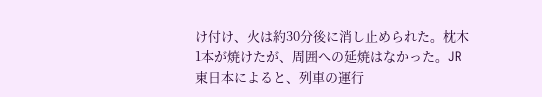け付け、火は約30分後に消し止められた。枕木1本が焼けたが、周囲への延焼はなかった。JR東日本によると、列車の運行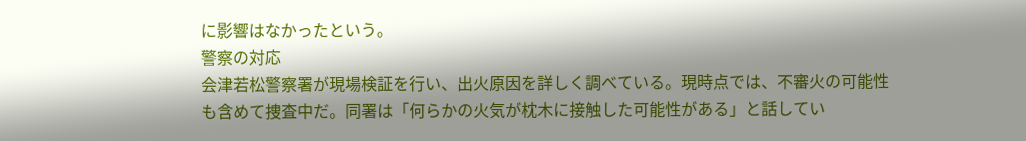に影響はなかったという。
警察の対応
会津若松警察署が現場検証を行い、出火原因を詳しく調べている。現時点では、不審火の可能性も含めて捜査中だ。同署は「何らかの火気が枕木に接触した可能性がある」と話してい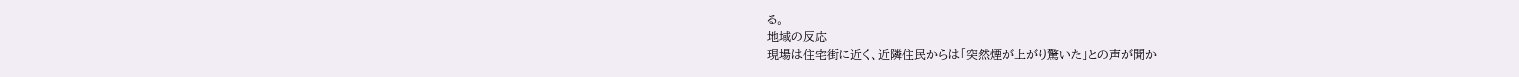る。
地域の反応
現場は住宅街に近く、近隣住民からは「突然煙が上がり驚いた」との声が聞か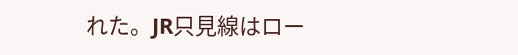れた。JR只見線はロー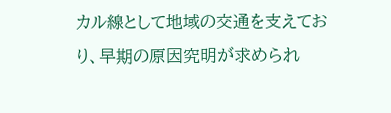カル線として地域の交通を支えており、早期の原因究明が求められ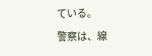ている。
警察は、線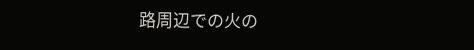路周辺での火の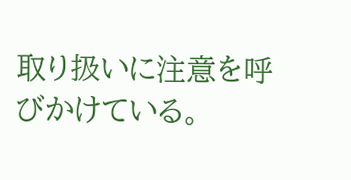取り扱いに注意を呼びかけている。